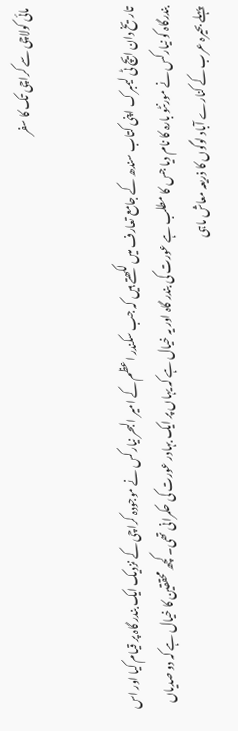مائی کولاچی سے کراچی تک کا سفر


تاریخ دان ایچ ٹی لیمبرک اپنی کتاب سندھ کے جامع تعارف میں لکھتے ہیں کہ جب سکندر اعظم کے امیر البحر نیارکس نے موجودہ کراچی کے نزدیک ایک بندر گاہ پر قیام کیا اور اس بندرگاہ کو نیارکس نے مورنٹو بارہ کا نام دیا جس کا مطلب ہے عورت کی بندر گاہ اور یہ خیال ہے کہ یہاں پر ایک بہادر عورت کی حکمرانی تھی۔ کچھ محققین کا خیال ہے کہ دو صدیاں پہلے بحیرہ عرب کے کنارے آباد لوگوں کا ذریعہ معاش ماہی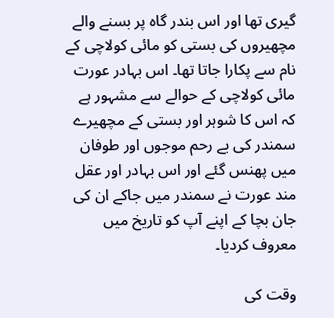گیری تھا اور اس بندر گاہ پر بسنے والے مچھیروں کی بستی کو مائی کولاچی کے نام سے پکارا جاتا تھا۔ اس بہادر عورت مائی کولاچی کے حوالے سے مشہور ہے کہ اس کا شوہر اور بستی کے مچھیرے سمندر کی بے رحم موجوں اور طوفان میں پھنس گئے اور اس بہادر اور عقل مند عورت نے سمندر میں جاکے ان کی جان بچا کے اپنے آپ کو تاریخ میں معروف کردیا۔

وقت کی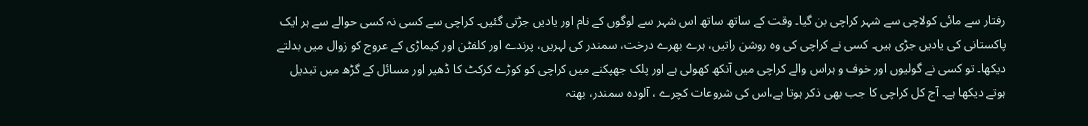رفتار سے مائی کولاچی سے شہر کراچی بن گیا۔ وقت کے ساتھ ساتھ اس شہر سے لوگوں کے نام اور یادیں جڑتی گئیں۔ کراچی سے کسی نہ کسی حوالے سے ہر ایک پاکستانی کی یادیں جڑی ہیں۔ کسی نے کراچی کی وہ روشن راتیں، ہرے بھرے درخت، سمندر کی لہریں، پرندے اور کلفٹن اور کیماڑی کے عروج کو زوال میں بدلتے دیکھا۔ تو کسی نے گولیوں اور خوف و ہراس والے کراچی میں آنکھ کھولی ہے اور پلک جھپکنے میں کراچی کو کوڑے کرکٹ کا ڈھیر اور مسائل کے گڑھ میں تبدیل ہوتے دیکھا ہے۔ آج کل کراچی کا جب بھی ذکر ہوتا ہے،اس کی شروعات کچرے ، آلودہ سمندر، بھتہ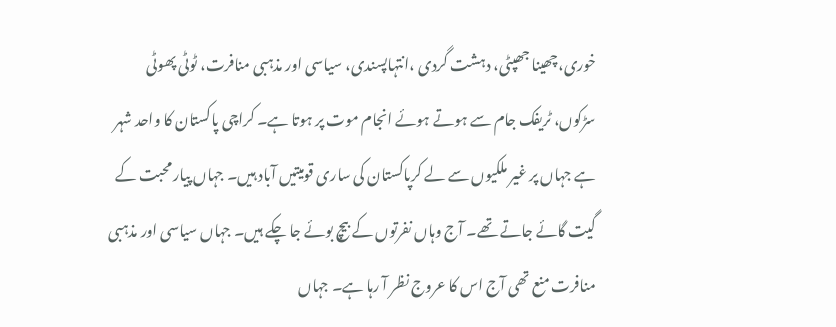خوری،چھینا جھپٹی، دہشت گردی ،انتہاپسندی، سیاسی اور مذہبی منافرت، ٹوٹی پھوٹی سڑکوں، ٹریفک جام سے ہوتے ہوئے انجام موت پر ہوتا ہے۔ کراچی پاکستان کا واحد شہر ہے جہاں پر غیر ملکیوں سے لے کرپاکستان کی ساری قومیتیں آباد ہیں۔ جہاں پیار محبت کے گیت گائے جاتے تھے۔ آج وہاں نفرتوں کے بیچ بوئے جا چکے ہیں۔ جہاں سیاسی اور مذہبی منافرت منع تھی آج اس کا عروج نظر آ رہا ہے۔ جہاں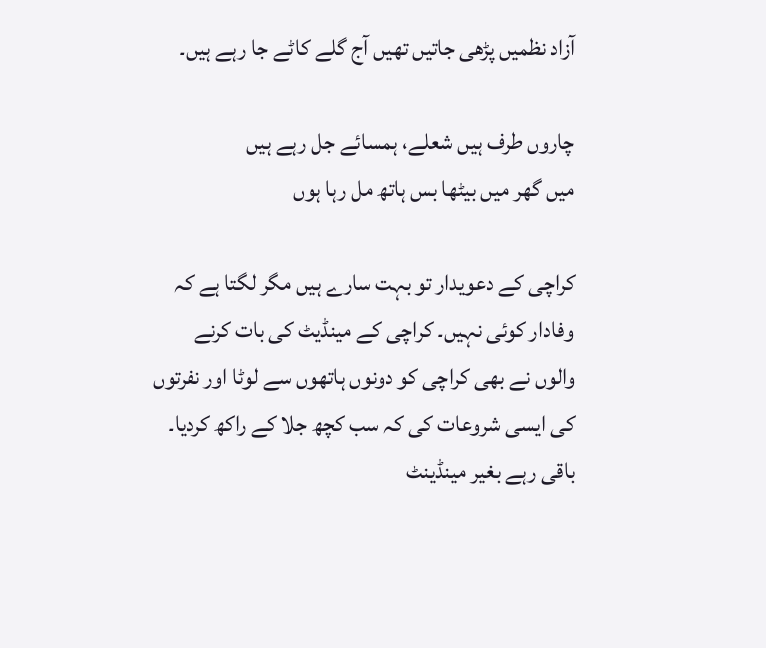آزاد نظمیں پڑھی جاتیں تھیں آج گلے کاٹے جا رہے ہیں۔

چاروں طرف ہیں شعلے، ہمسائے جل رہے ہیں
میں گھر میں بیٹھا بس ہاتھ مل رہا ہوں

کراچی کے دعویدار تو بہت سارے ہیں مگر لگتا ہے کہ وفادار کوئی نہیں۔ کراچی کے مینڈیٹ کی بات کرنے والوں نے بھی کراچی کو دونوں ہاتھوں سے لوٹا اور نفرتوں کی ایسی شروعات کی کہ سب کچھ جلا کے راکھ کردیا۔ باقی رہے بغیر مینڈینٹ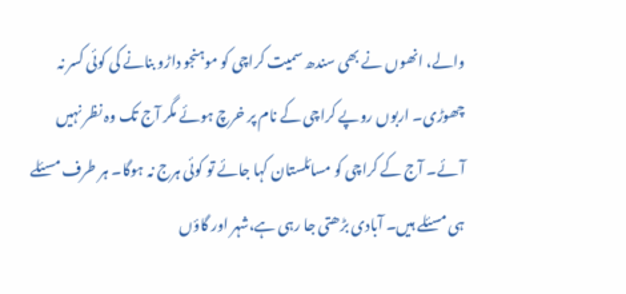والے، انھوں نے بھی سندھ سمیت کراچی کو موہنجو داڑو بنانے کی کوئی کسر نہ چھوڑی۔ اربوں روپے کراچی کے نام پر خرچ ہوئے مگر آج تک وہ نظر نہیں آئے۔ آج کے کراچی کو مسائلستان کہا جائے تو کوئی ہرج نہ ہوگا۔ ہر طرف مسئلے ہی مسئلے ہیں۔ آبادی بڑھتی جا رہی ہے،شہر اور گاؤں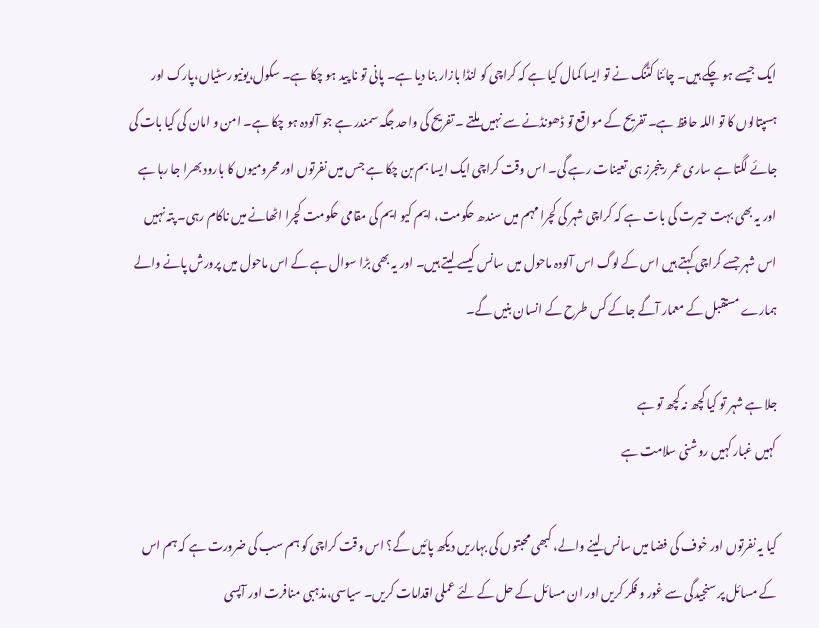ایک جیسے ہو چکے ہیں۔ چائنا کٹنگ نے تو ایسا کمال کیا ہے کہ کراچی کو لنڈا بازار بنا دیا ہے۔ پانی تو نا پید ہو چکا ہے۔ سکول،یونیورسٹیاں،پارک اور ہسپتالوں کا تو اللہ حافظ ہے۔ تفریح کے مواقع تو ڈھونڈنے سے نہیں ملتے ۔ تفریح کی واحد جگہ سمندر ہے جو آلودہ ہو چکا ہے۔ امن و امان کی کیا بات کی جائے لگتا ہے ساری عمر رینجرز ہی تعینات رہے گی۔ اس وقت کراچی ایک ایسا بم بن چکا ہے جس میں نفرتوں اور محرومیوں کا بارود بھرا جا رہا ہے اور یہ بھی بہت حیرت کی بات ہے کہ کراچی شہر کی کچرا مہم میں سندھ حکومت، ایم کیو ایم کی مقامی حکومت کچرا اٹھانے میں ناکام رہی۔ پتہ نہیں اس شہر جسے کراچی کہتے ہیں اس کے لوگ اس آلودہ ماحول میں سانس کیسے لیتے ہیں۔ اور یہ بھی بڑا سوال ہے کے اس ماحول میں پرورش پانے والے ہمارے مستقبل کے معمار آگے جاکے کس طرح کے انسان بنیں گے۔

جلا ہے شہر تو کیا کچھ نہ کچھ تو ہے
کہیں غبار کہیں روشنی سلامت ہے

کیا یہ نفرتوں اور خوف کی فضا میں سانس لینے والے، کبھی محبتوں کی بہاریں دیکھ پائیں گے؟ اس وقت کراچی کو ہم سب کی ضرورت ہے کہ ہم اس کے مسائل پر سنجیدگی سے غور و فکر کریں اور ان مسائل کے حل کے لئے عملی اقدامات کریں۔ سیاسی،مذہبی منافرت اور آپسی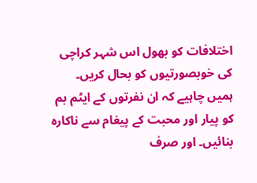اختلافات کو بھول اس شہر کراچی کی خوبصورتیوں کو بحال کریں۔ ہمیں چاہیے کہ ان نفرتوں کے ایٹم بم کو پیار اور محبت کے پیغام سے ناکارہ بنائیں۔ اور صرف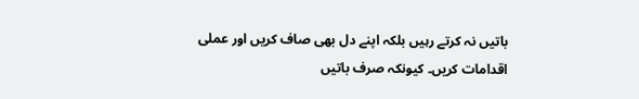باتیں نہ کرتے رہیں بلکہ اپنے دل بھی صاف کریں اور عملی اقدامات کریں۔ کیونکہ صرف باتیں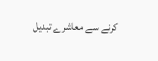کرنے سے معاشرے تبدیل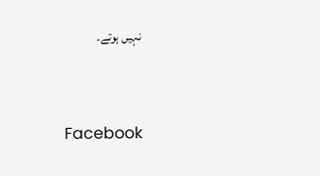نہیں ہوتے۔


Facebook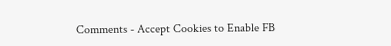Comments - Accept Cookies to Enable FB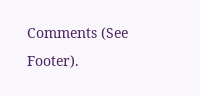Comments (See Footer).